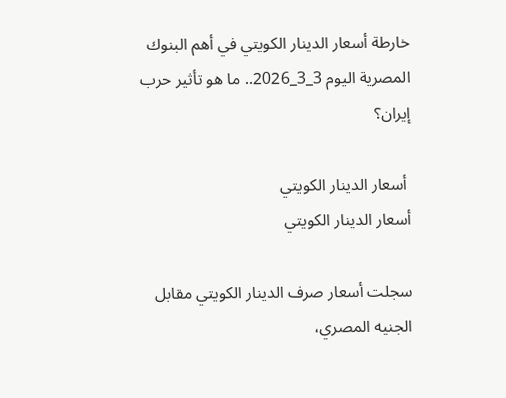خارطة أسعار الدينار الكويتي في أهم البنوك المصرية اليوم 3_3_2026.. ما هو تأثير حرب إيران؟

 أسعار الدينار الكويتي
أسعار الدينار الكويتي

سجلت أسعار صرف الدينار الكويتي مقابل الجنيه المصري،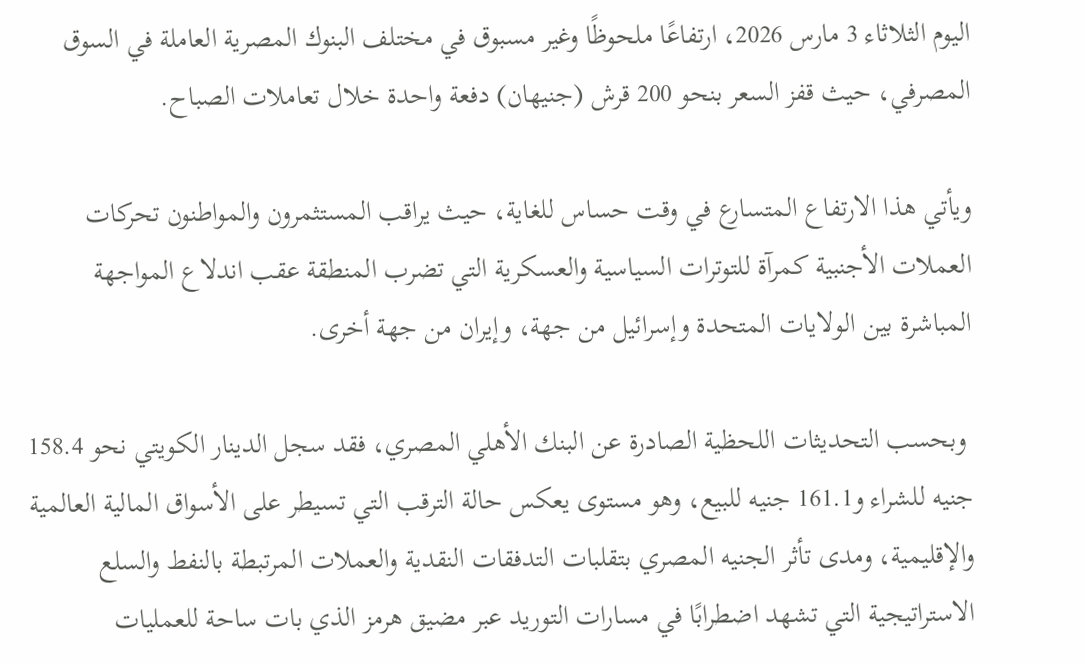اليوم الثلاثاء 3 مارس 2026، ارتفاعًا ملحوظًا وغير مسبوق في مختلف البنوك المصرية العاملة في السوق المصرفي، حيث قفز السعر بنحو 200 قرش (جنيهان) دفعة واحدة خلال تعاملات الصباح.

ويأتي هذا الارتفاع المتسارع في وقت حساس للغاية، حيث يراقب المستثمرون والمواطنون تحركات العملات الأجنبية كمرآة للتوترات السياسية والعسكرية التي تضرب المنطقة عقب اندلاع المواجهة المباشرة بين الولايات المتحدة وإسرائيل من جهة، وإيران من جهة أخرى.

 وبحسب التحديثات اللحظية الصادرة عن البنك الأهلي المصري، فقد سجل الدينار الكويتي نحو 158.4 جنيه للشراء و161.1 جنيه للبيع، وهو مستوى يعكس حالة الترقب التي تسيطر على الأسواق المالية العالمية والإقليمية، ومدى تأثر الجنيه المصري بتقلبات التدفقات النقدية والعملات المرتبطة بالنفط والسلع الاستراتيجية التي تشهد اضطرابًا في مسارات التوريد عبر مضيق هرمز الذي بات ساحة للعمليات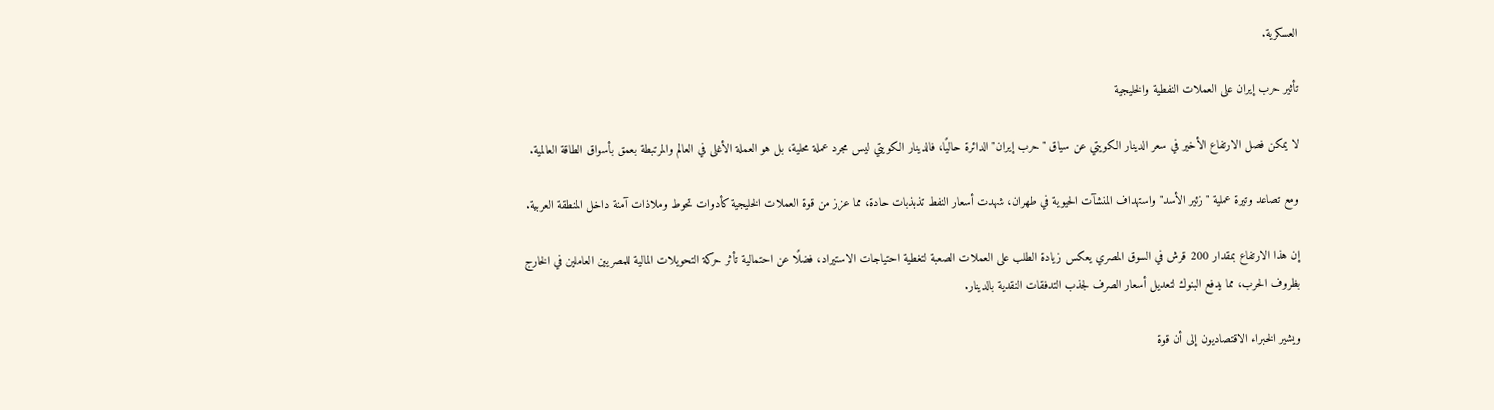العسكرية.

تأثير حرب إيران على العملات النفطية والخليجية

لا يمكن فصل الارتفاع الأخير في سعر الدينار الكويتي عن سياق "حرب إيران" الدائرة حاليًا، فالدينار الكويتي ليس مجرد عملة محلية، بل هو العملة الأغلى في العالم والمرتبطة بعمق بأسواق الطاقة العالمية.

ومع تصاعد وتيرة عملية "زئير الأسد" واستهداف المنشآت الحيوية في طهران، شهدت أسعار النفط تذبذبات حادة، مما عزز من قوة العملات الخليجية كأدوات تحوط وملاذات آمنة داخل المنطقة العربية.

إن هذا الارتفاع بمقدار 200 قرش في السوق المصري يعكس زيادة الطلب على العملات الصعبة لتغطية احتياجات الاستيراد، فضلًا عن احتمالية تأثر حركة التحويلات المالية للمصريين العاملين في الخارج بظروف الحرب، مما يدفع البنوك لتعديل أسعار الصرف لجذب التدفقات النقدية بالدينار.

ويشير الخبراء الاقتصاديون إلى أن قوة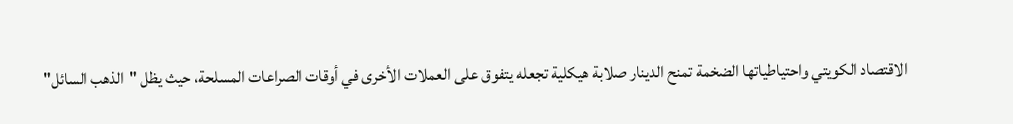الاقتصاد الكويتي واحتياطياتها الضخمة تمنح الدينار صلابة هيكلية تجعله يتفوق على العملات الأخرى في أوقات الصراعات المسلحة، حيث يظل "الذهب السائل"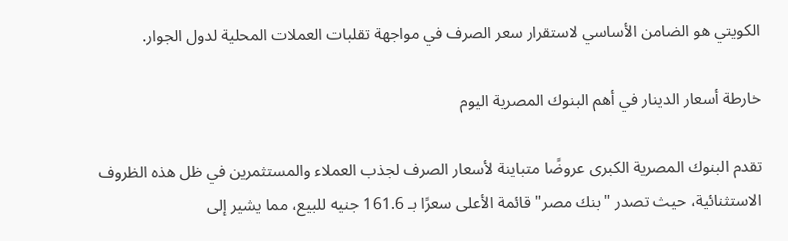الكويتي هو الضامن الأساسي لاستقرار سعر الصرف في مواجهة تقلبات العملات المحلية لدول الجوار.

خارطة أسعار الدينار في أهم البنوك المصرية اليوم

تقدم البنوك المصرية الكبرى عروضًا متباينة لأسعار الصرف لجذب العملاء والمستثمرين في ظل هذه الظروف الاستثنائية، حيث تصدر "بنك مصر" قائمة الأعلى سعرًا بـ 161.6 جنيه للبيع، مما يشير إلى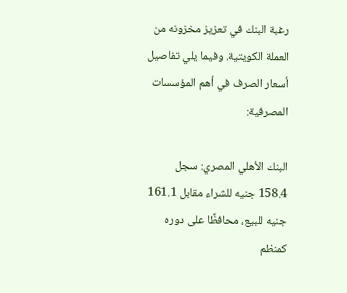رغبة البنك في تعزيز مخزونه من العملة الكويتية. وفيما يلي تفاصيل أسعار الصرف في أهم المؤسسات المصرفية:

البنك الأهلي المصري: سجل 158.4 جنيه للشراء مقابل 161.1 جنيه للبيع، محافظًا على دوره كمنظم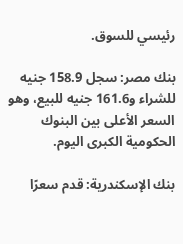رئيسي للسوق.

بنك مصر: سجل 158.9 جنيه للشراء و161.6 جنيه للبيع، وهو السعر الأعلى بين البنوك الحكومية الكبرى اليوم.

بنك الإسكندرية: قدم سعرًا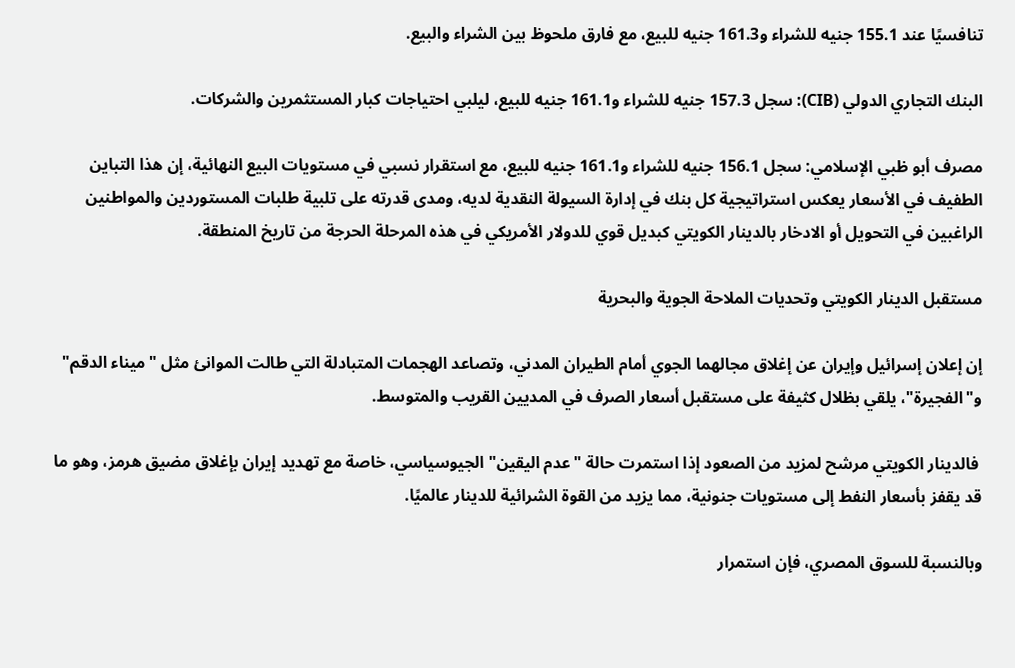تنافسيًا عند 155.1 جنيه للشراء و161.3 جنيه للبيع، مع فارق ملحوظ بين الشراء والبيع.

البنك التجاري الدولي (CIB): سجل 157.3 جنيه للشراء و161.1 جنيه للبيع، ليلبي احتياجات كبار المستثمرين والشركات.

مصرف أبو ظبي الإسلامي: سجل 156.1 جنيه للشراء و161.1 جنيه للبيع، مع استقرار نسبي في مستويات البيع النهائية، إن هذا التباين الطفيف في الأسعار يعكس استراتيجية كل بنك في إدارة السيولة النقدية لديه، ومدى قدرته على تلبية طلبات المستوردين والمواطنين الراغبين في التحويل أو الادخار بالدينار الكويتي كبديل قوي للدولار الأمريكي في هذه المرحلة الحرجة من تاريخ المنطقة.

مستقبل الدينار الكويتي وتحديات الملاحة الجوية والبحرية

إن إعلان إسرائيل وإيران عن إغلاق مجالهما الجوي أمام الطيران المدني، وتصاعد الهجمات المتبادلة التي طالت الموانئ مثل "ميناء الدقم" و"الفجيرة"، يلقي بظلال كثيفة على مستقبل أسعار الصرف في المديين القريب والمتوسط.

 فالدينار الكويتي مرشح لمزيد من الصعود إذا استمرت حالة "عدم اليقين" الجيوسياسي، خاصة مع تهديد إيران بإغلاق مضيق هرمز، وهو ما قد يقفز بأسعار النفط إلى مستويات جنونية، مما يزيد من القوة الشرائية للدينار عالميًا.

وبالنسبة للسوق المصري، فإن استمرار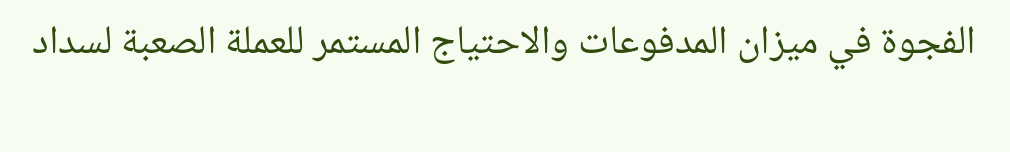الفجوة في ميزان المدفوعات والاحتياج المستمر للعملة الصعبة لسداد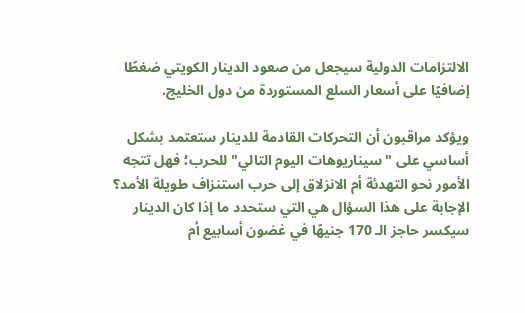الالتزامات الدولية سيجعل من صعود الدينار الكويتي ضغطًا إضافيًا على أسعار السلع المستوردة من دول الخليج.

ويؤكد مراقبون أن التحركات القادمة للدينار ستعتمد بشكل أساسي على "سيناريوهات اليوم التالي" للحرب؛ فهل تتجه الأمور نحو التهدئة أم الانزلاق إلى حرب استنزاف طويلة الأمد؟ الإجابة على هذا السؤال هي التي ستحدد ما إذا كان الدينار سيكسر حاجز الـ 170 جنيهًا في غضون أسابيع أم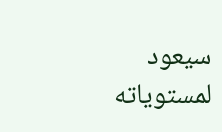سيعود لمستوياته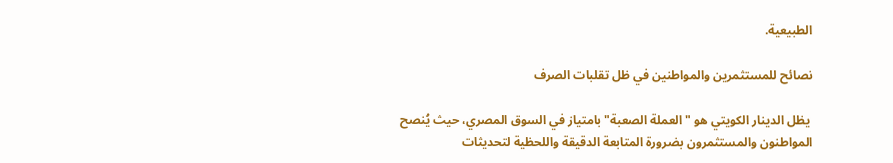الطبيعية.

نصائح للمستثمرين والمواطنين في ظل تقلبات الصرف

 يظل الدينار الكويتي هو "العملة الصعبة" بامتياز في السوق المصري، حيث يُنصح المواطنون والمستثمرون بضرورة المتابعة الدقيقة واللحظية لتحديثات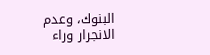البنوك، وعدم الانجرار وراء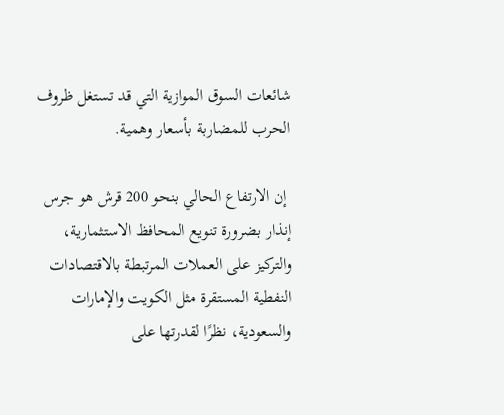شائعات السوق الموازية التي قد تستغل ظروف الحرب للمضاربة بأسعار وهمية.

 إن الارتفاع الحالي بنحو 200 قرش هو جرس إنذار بضرورة تنويع المحافظ الاستثمارية، والتركيز على العملات المرتبطة بالاقتصادات النفطية المستقرة مثل الكويت والإمارات والسعودية، نظرًا لقدرتها على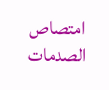امتصاص الصدمات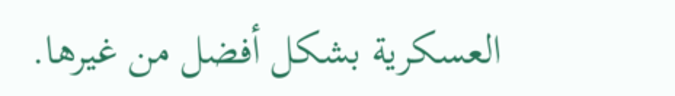العسكرية بشكل أفضل من غيرها.